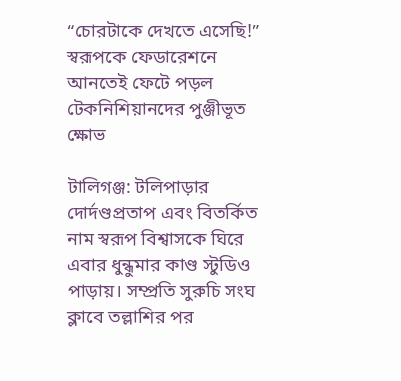“চোরটাকে দেখতে এসেছি!” স্বরূপকে ফেডারেশনে আনতেই ফেটে পড়ল টেকনিশিয়ানদের পুঞ্জীভূত ক্ষোভ

টালিগঞ্জ: টলিপাড়ার দোর্দণ্ডপ্রতাপ এবং বিতর্কিত নাম স্বরূপ বিশ্বাসকে ঘিরে এবার ধুন্ধুমার কাণ্ড স্টুডিও পাড়ায়। সম্প্রতি সুরুচি সংঘ ক্লাবে তল্লাশির পর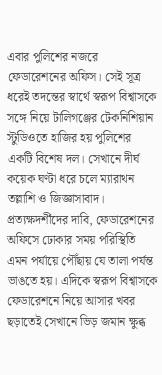এবার পুলিশের নজরে ফেডারেশনের অফিস। সেই সূত্র ধরেই তদন্তের স্বার্থে স্বরূপ বিশ্বাসকে সঙ্গে নিয়ে টালিগঞ্জের টেকনিশিয়ান স্টুডিওতে হাজির হয় পুলিশের একটি বিশেষ দল। সেখানে দীর্ঘ কয়েক ঘণ্টা ধরে চলে ম্যারাথন তল্লাশি ও জিজ্ঞাসাবাদ।
প্রত্যক্ষদর্শীদের দাবি, ফেডারেশনের অফিসে ঢোকার সময় পরিস্থিতি এমন পর্যায়ে পৌঁছায় যে তালা পর্যন্ত ভাঙতে হয়। এদিকে স্বরূপ বিশ্বাসকে ফেডারেশনে নিয়ে আসার খবর ছড়াতেই সেখানে ভিড় জমান ক্ষুব্ধ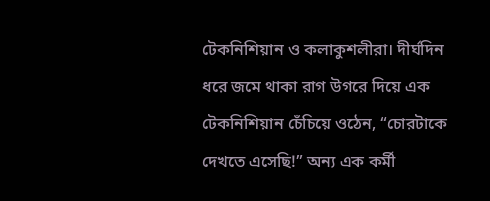টেকনিশিয়ান ও কলাকুশলীরা। দীর্ঘদিন ধরে জমে থাকা রাগ উগরে দিয়ে এক টেকনিশিয়ান চেঁচিয়ে ওঠেন, “চোরটাকে দেখতে এসেছি!” অন্য এক কর্মী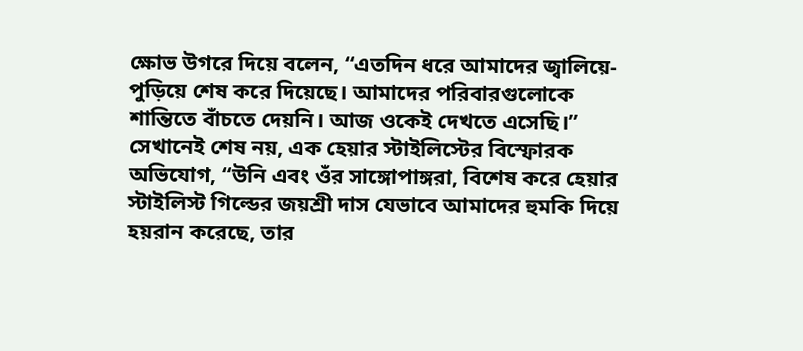ক্ষোভ উগরে দিয়ে বলেন, “এতদিন ধরে আমাদের জ্বালিয়ে-পুড়িয়ে শেষ করে দিয়েছে। আমাদের পরিবারগুলোকে শান্তিতে বাঁচতে দেয়নি। আজ ওকেই দেখতে এসেছি।”
সেখানেই শেষ নয়, এক হেয়ার স্টাইলিস্টের বিস্ফোরক অভিযোগ, “উনি এবং ওঁর সাঙ্গোপাঙ্গরা, বিশেষ করে হেয়ার স্টাইলিস্ট গিল্ডের জয়শ্রী দাস যেভাবে আমাদের হুমকি দিয়ে হয়রান করেছে, তার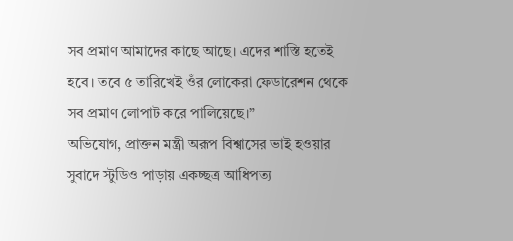সব প্রমাণ আমাদের কাছে আছে। এদের শাস্তি হতেই হবে। তবে ৫ তারিখেই ওঁর লোকেরা ফেডারেশন থেকে সব প্রমাণ লোপাট করে পালিয়েছে।”
অভিযোগ, প্রাক্তন মন্ত্রী অরূপ বিশ্বাসের ভাই হওয়ার সুবাদে স্টুডিও পাড়ায় একচ্ছত্র আধিপত্য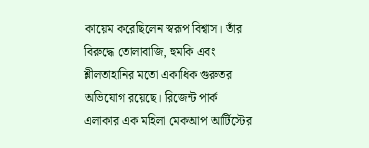কায়েম করেছিলেন স্বরূপ বিশ্বাস। তাঁর বিরুদ্ধে তোলাবাজি, হুমকি এবং শ্লীলতাহানির মতো একাধিক গুরুতর অভিযোগ রয়েছে। রিজেন্ট পার্ক এলাকার এক মহিলা মেকআপ আর্টিস্টের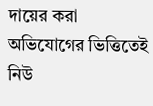দায়ের করা অভিযোগের ভিত্তিতেই নিউ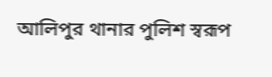আলিপুর থানার পুলিশ স্বরূপ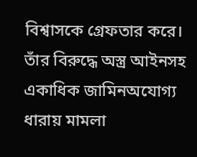বিশ্বাসকে গ্রেফতার করে। তাঁর বিরুদ্ধে অস্ত্র আইনসহ একাধিক জামিনঅযোগ্য ধারায় মামলা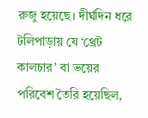রুজু হয়েছে। দীর্ঘদিন ধরে টলিপাড়ায় যে ‘থ্রেট কালচার’ বা ভয়ের পরিবেশ তৈরি হয়েছিল,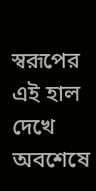স্বরূপের এই হাল দেখে অবশেষে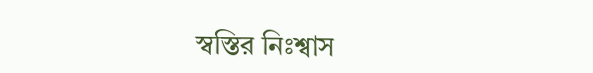স্বস্তির নিঃশ্বাস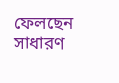ফেলছেন সাধারণ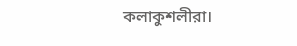কলাকুশলীরা।